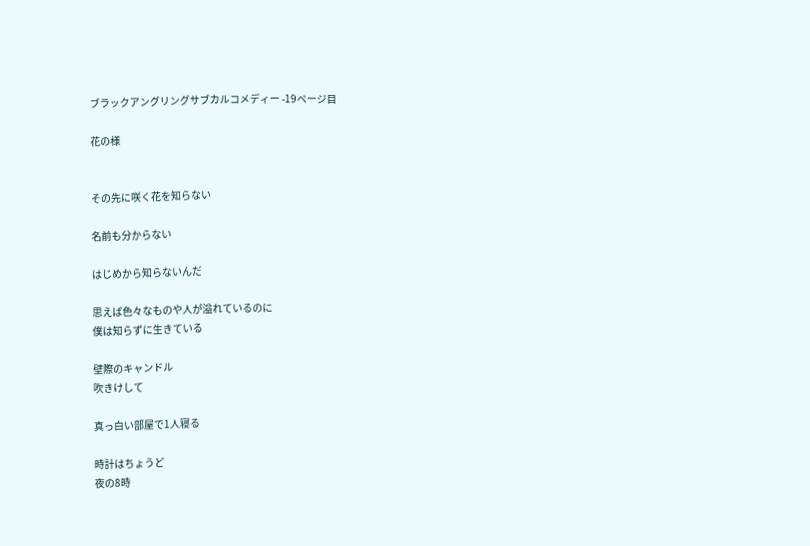ブラックアングリングサブカルコメディー -19ページ目

花の様


その先に咲く花を知らない

名前も分からない

はじめから知らないんだ

思えば色々なものや人が溢れているのに
僕は知らずに生きている

壁際のキャンドル
吹きけして

真っ白い部屋で1人寝る

時計はちょうど
夜の8時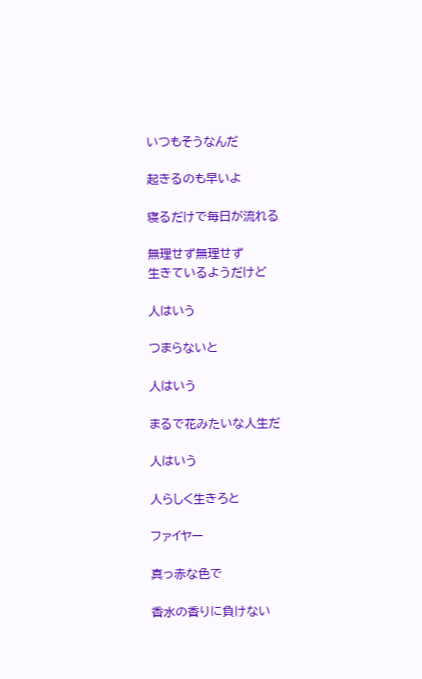いつもそうなんだ

起きるのも早いよ

寝るだけで毎日が流れる

無理せず無理せず
生きているようだけど

人はいう

つまらないと

人はいう

まるで花みたいな人生だ

人はいう

人らしく生きろと

ファイヤー

真っ赤な色で

香水の香りに負けない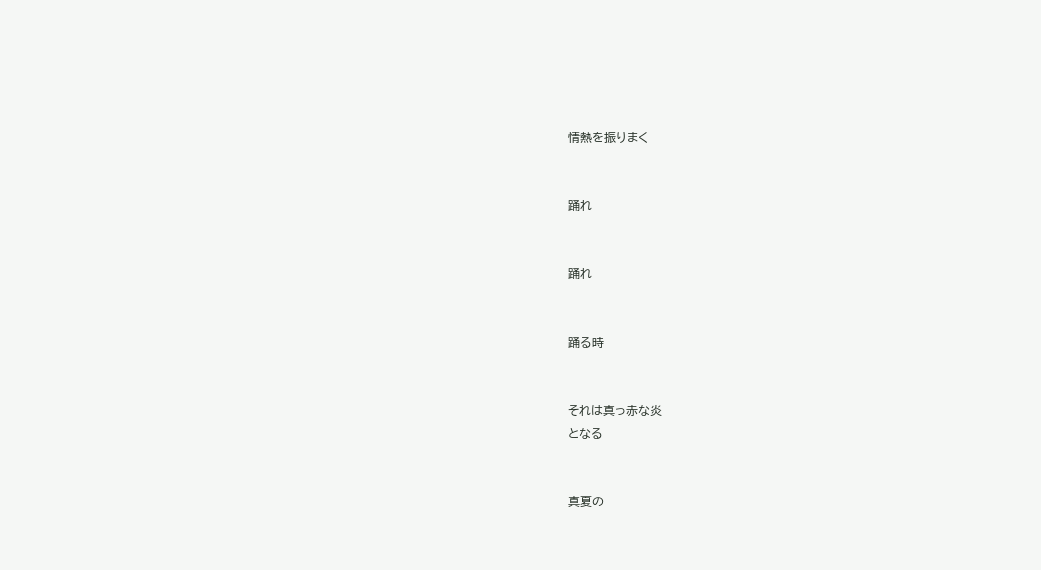情熱を振りまく


踊れ


踊れ


踊る時


それは真っ赤な炎
となる


真夏の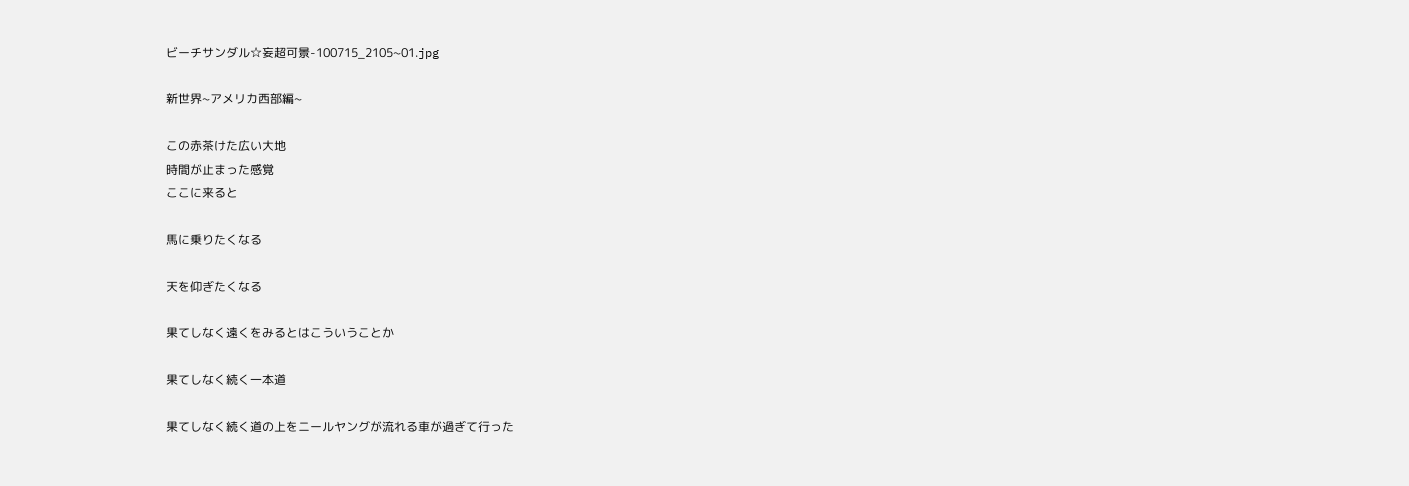ビーチサンダル☆妄超可景-100715_2105~01.jpg

新世界~アメリカ西部編~

この赤茶けた広い大地
時間が止まった感覚
ここに来ると

馬に乗りたくなる

天を仰ぎたくなる

果てしなく遠くをみるとはこういうことか

果てしなく続く一本道

果てしなく続く道の上をニールヤングが流れる車が過ぎて行った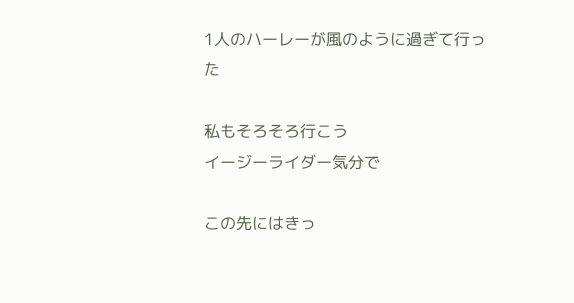1人のハーレーが風のように過ぎて行った

私もそろそろ行こう
イージーライダー気分で

この先にはきっ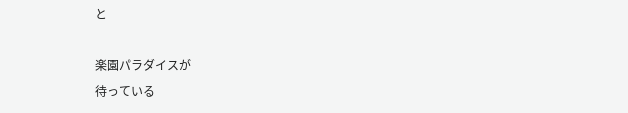と

楽園パラダイスが
待っている